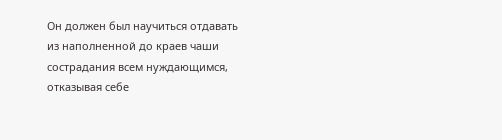Он должен был научиться отдавать из наполненной до краев чаши сострадания всем нуждающимся, отказывая себе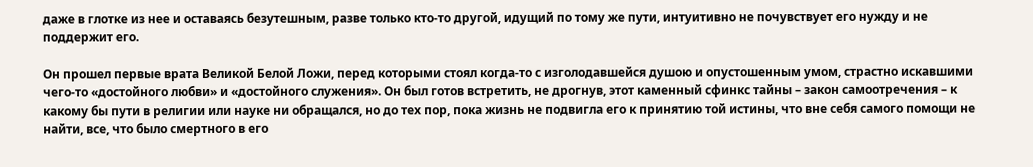даже в глотке из нее и оставаясь безутешным, разве только кто-то другой, идущий по тому же пути, интуитивно не почувствует его нужду и не поддержит его.

Он прошел первые врата Великой Белой Ложи, перед которыми стоял когда-то с изголодавшейся душою и опустошенным умом, страстно искавшими чего-то «достойного любви» и «достойного служения». Он был готов встретить, не дрогнув, этот каменный сфинкс тайны – закон самоотречения – к какому бы пути в религии или науке ни обращался, но до тех пор, пока жизнь не подвигла его к принятию той истины, что вне себя самого помощи не найти, все, что было смертного в его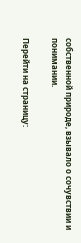собственной природе, взывало о сочувствии и понимании.

Перейти на страницу: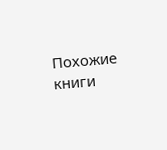Похожие книги